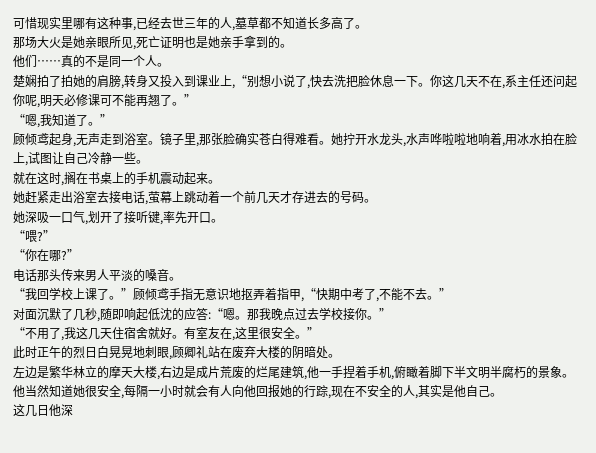可惜现实里哪有这种事,已经去世三年的人,墓草都不知道长多高了。
那场大火是她亲眼所见,死亡证明也是她亲手拿到的。
他们……真的不是同一个人。
楚娴拍了拍她的肩膀,转身又投入到课业上,“别想小说了,快去洗把脸休息一下。你这几天不在,系主任还问起你呢,明天必修课可不能再翘了。”
“嗯,我知道了。”
顾倾鸢起身,无声走到浴室。镜子里,那张脸确实苍白得难看。她拧开水龙头,水声哗啦啦地响着,用冰水拍在脸上,试图让自己冷静一些。
就在这时,搁在书桌上的手机震动起来。
她赶紧走出浴室去接电话,萤幕上跳动着一个前几天才存进去的号码。
她深吸一口气,划开了接听键,率先开口。
“喂?”
“你在哪?”
电话那头传来男人平淡的嗓音。
“我回学校上课了。”顾倾鸢手指无意识地抠弄着指甲,“快期中考了,不能不去。”
对面沉默了几秒,随即响起低沈的应答:“嗯。那我晚点过去学校接你。”
“不用了,我这几天住宿舍就好。有室友在,这里很安全。”
此时正午的烈日白晃晃地刺眼,顾卿礼站在废弃大楼的阴暗处。
左边是繁华林立的摩天大楼,右边是成片荒废的烂尾建筑,他一手捏着手机,俯瞰着脚下半文明半腐朽的景象。
他当然知道她很安全,每隔一小时就会有人向他回报她的行踪,现在不安全的人,其实是他自己。
这几日他深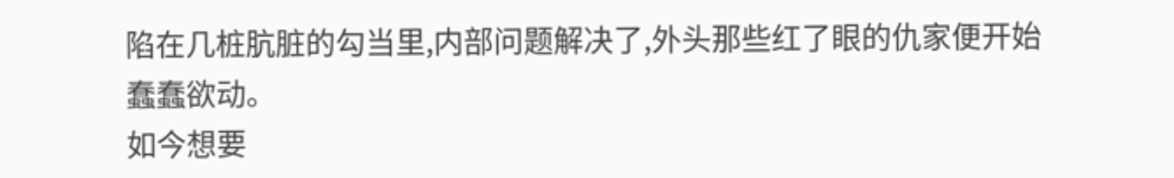陷在几桩肮脏的勾当里,内部问题解决了,外头那些红了眼的仇家便开始蠢蠢欲动。
如今想要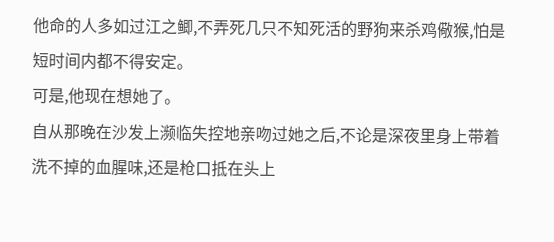他命的人多如过江之鲫,不弄死几只不知死活的野狗来杀鸡儆猴,怕是短时间内都不得安定。
可是,他现在想她了。
自从那晚在沙发上濒临失控地亲吻过她之后,不论是深夜里身上带着洗不掉的血腥味,还是枪口抵在头上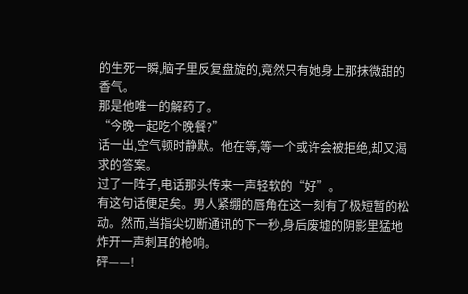的生死一瞬,脑子里反复盘旋的,竟然只有她身上那抹微甜的香气。
那是他唯一的解药了。
“今晚一起吃个晚餐?”
话一出,空气顿时静默。他在等,等一个或许会被拒绝,却又渴求的答案。
过了一阵子,电话那头传来一声轻软的“好”。
有这句话便足矣。男人紧绷的唇角在这一刻有了极短暂的松动。然而,当指尖切断通讯的下一秒,身后废墟的阴影里猛地炸开一声刺耳的枪响。
砰——!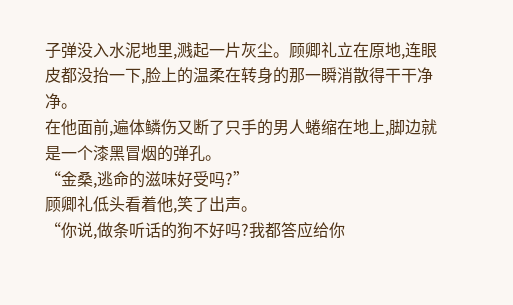子弹没入水泥地里,溅起一片灰尘。顾卿礼立在原地,连眼皮都没抬一下,脸上的温柔在转身的那一瞬消散得干干净净。
在他面前,遍体鳞伤又断了只手的男人蜷缩在地上,脚边就是一个漆黑冒烟的弹孔。
“金桑,逃命的滋味好受吗?”
顾卿礼低头看着他,笑了出声。
“你说,做条听话的狗不好吗?我都答应给你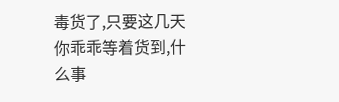毒货了,只要这几天你乖乖等着货到,什么事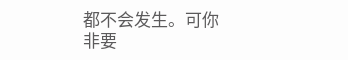都不会发生。可你非要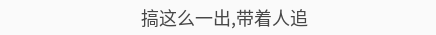搞这么一出,带着人追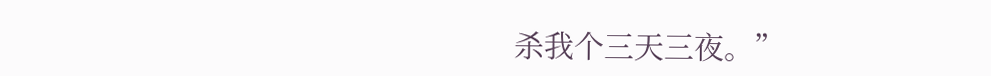杀我个三天三夜。”